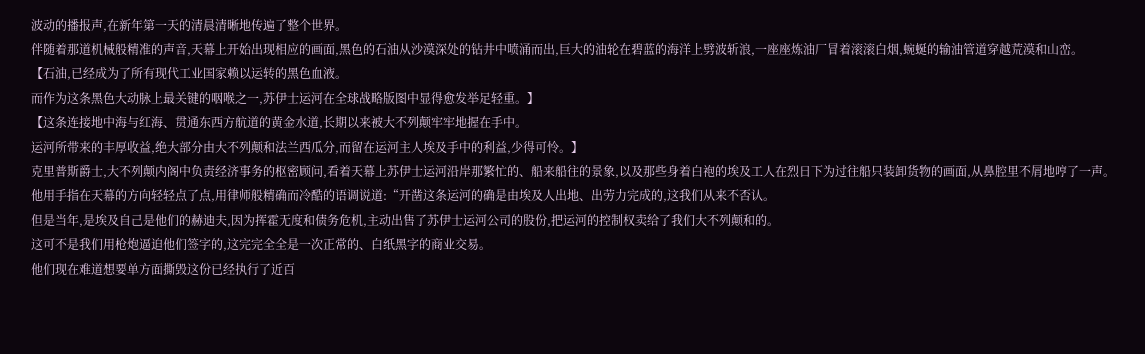波动的播报声,在新年第一天的清晨清晰地传遍了整个世界。
伴随着那道机械般精准的声音,天幕上开始出现相应的画面,黑色的石油从沙漠深处的钻井中喷涌而出,巨大的油轮在碧蓝的海洋上劈波斩浪,一座座炼油厂冒着滚滚白烟,蜿蜒的输油管道穿越荒漠和山峦。
【石油,已经成为了所有现代工业国家赖以运转的黑色血液。
而作为这条黑色大动脉上最关键的咽喉之一,苏伊士运河在全球战略版图中显得愈发举足轻重。】
【这条连接地中海与红海、贯通东西方航道的黄金水道,长期以来被大不列颠牢牢地握在手中。
运河所带来的丰厚收益,绝大部分由大不列颠和法兰西瓜分,而留在运河主人埃及手中的利益,少得可怜。】
克里普斯爵士,大不列颠内阁中负责经济事务的枢密顾问,看着天幕上苏伊士运河沿岸那繁忙的、船来船往的景象,以及那些身着白袍的埃及工人在烈日下为过往船只装卸货物的画面,从鼻腔里不屑地哼了一声。
他用手指在天幕的方向轻轻点了点,用律师般精确而冷酷的语调说道:“开凿这条运河的确是由埃及人出地、出劳力完成的,这我们从来不否认。
但是当年,是埃及自己是他们的赫迪夫,因为挥霍无度和债务危机,主动出售了苏伊士运河公司的股份,把运河的控制权卖给了我们大不列颠和的。
这可不是我们用枪炮逼迫他们签字的,这完完全全是一次正常的、白纸黑字的商业交易。
他们现在难道想要单方面撕毁这份已经执行了近百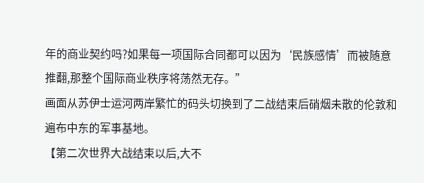年的商业契约吗?如果每一项国际合同都可以因为‘民族感情’而被随意推翻,那整个国际商业秩序将荡然无存。”
画面从苏伊士运河两岸繁忙的码头切换到了二战结束后硝烟未散的伦敦和遍布中东的军事基地。
【第二次世界大战结束以后,大不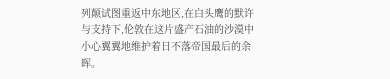列颠试图重返中东地区,在白头鹰的默许与支持下,伦敦在这片盛产石油的沙漠中小心翼翼地维护着日不落帝国最后的余晖。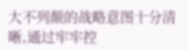大不列颠的战略意图十分清晰,通过牢牢控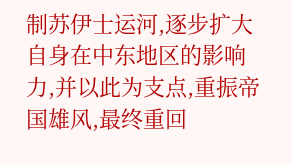制苏伊士运河,逐步扩大自身在中东地区的影响力,并以此为支点,重振帝国雄风,最终重回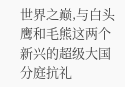世界之巅,与白头鹰和毛熊这两个新兴的超级大国分庭抗礼